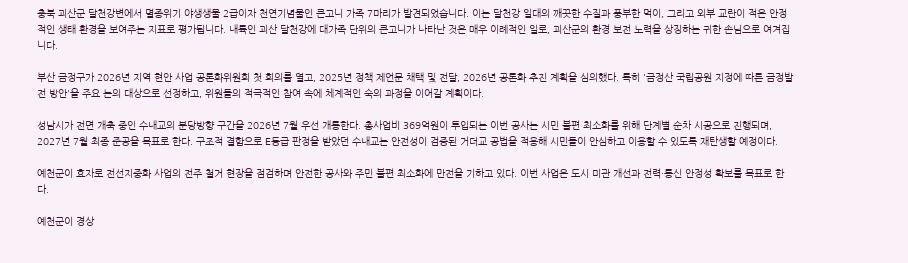충북 괴산군 달천강변에서 멸종위기 야생생물 2급이자 천연기념물인 큰고니 가족 7마리가 발견되었습니다. 이는 달천강 일대의 깨끗한 수질과 풍부한 먹이, 그리고 외부 교란이 적은 안정적인 생태 환경을 보여주는 지표로 평가됩니다. 내륙인 괴산 달천강에 대가족 단위의 큰고니가 나타난 것은 매우 이례적인 일로, 괴산군의 환경 보전 노력을 상징하는 귀한 손님으로 여겨집니다.

부산 금정구가 2026년 지역 현안 사업 공론화위원회 첫 회의를 열고, 2025년 정책 제언문 채택 및 전달, 2026년 공론화 추진 계획을 심의했다. 특히 '금정산 국립공원 지정에 따른 금정발전 방안'을 주요 논의 대상으로 선정하고, 위원들의 적극적인 참여 속에 체계적인 숙의 과정을 이어갈 계획이다.

성남시가 전면 개축 중인 수내교의 분당방향 구간을 2026년 7월 우선 개통한다. 총사업비 369억원이 투입되는 이번 공사는 시민 불편 최소화를 위해 단계별 순차 시공으로 진행되며, 2027년 7월 최종 준공을 목표로 한다. 구조적 결함으로 E등급 판정을 받았던 수내교는 안전성이 검증된 거더교 공법을 적용해 시민들이 안심하고 이용할 수 있도록 재탄생할 예정이다.

예천군이 효자로 전선지중화 사업의 전주 철거 현장을 점검하며 안전한 공사와 주민 불편 최소화에 만전을 기하고 있다. 이번 사업은 도시 미관 개선과 전력·통신 안정성 확보를 목표로 한다.

예천군이 경상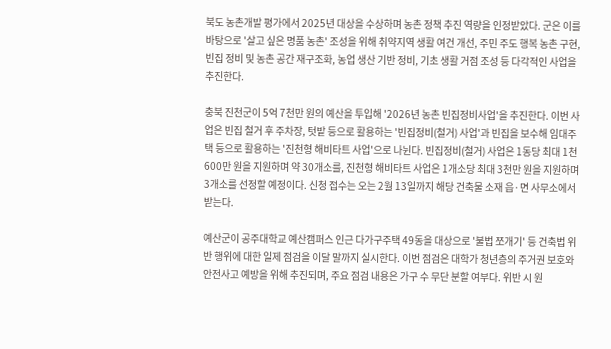북도 농촌개발 평가에서 2025년 대상을 수상하며 농촌 정책 추진 역량을 인정받았다. 군은 이를 바탕으로 '살고 싶은 명품 농촌' 조성을 위해 취약지역 생활 여건 개선, 주민 주도 행복 농촌 구현, 빈집 정비 및 농촌 공간 재구조화, 농업 생산 기반 정비, 기초 생활 거점 조성 등 다각적인 사업을 추진한다.

충북 진천군이 5억 7천만 원의 예산을 투입해 '2026년 농촌 빈집정비사업'을 추진한다. 이번 사업은 빈집 철거 후 주차장, 텃밭 등으로 활용하는 '빈집정비(철거) 사업'과 빈집을 보수해 임대주택 등으로 활용하는 '진천형 해비타트 사업'으로 나뉜다. 빈집정비(철거) 사업은 1동당 최대 1천600만 원을 지원하며 약 30개소를, 진천형 해비타트 사업은 1개소당 최대 3천만 원을 지원하며 3개소를 선정할 예정이다. 신청 접수는 오는 2월 13일까지 해당 건축물 소재 읍·면 사무소에서 받는다.

예산군이 공주대학교 예산캠퍼스 인근 다가구주택 49동을 대상으로 '불법 쪼개기' 등 건축법 위반 행위에 대한 일제 점검을 이달 말까지 실시한다. 이번 점검은 대학가 청년층의 주거권 보호와 안전사고 예방을 위해 추진되며, 주요 점검 내용은 가구 수 무단 분할 여부다. 위반 시 원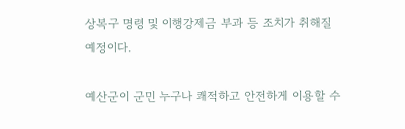상복구 명령 및 이행강제금 부과 등 조치가 취해질 예정이다.

예산군이 군민 누구나 쾌적하고 안전하게 이용할 수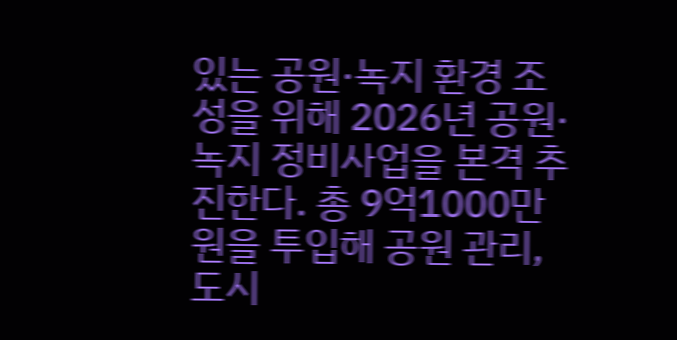있는 공원·녹지 환경 조성을 위해 2026년 공원·녹지 정비사업을 본격 추진한다. 총 9억1000만 원을 투입해 공원 관리, 도시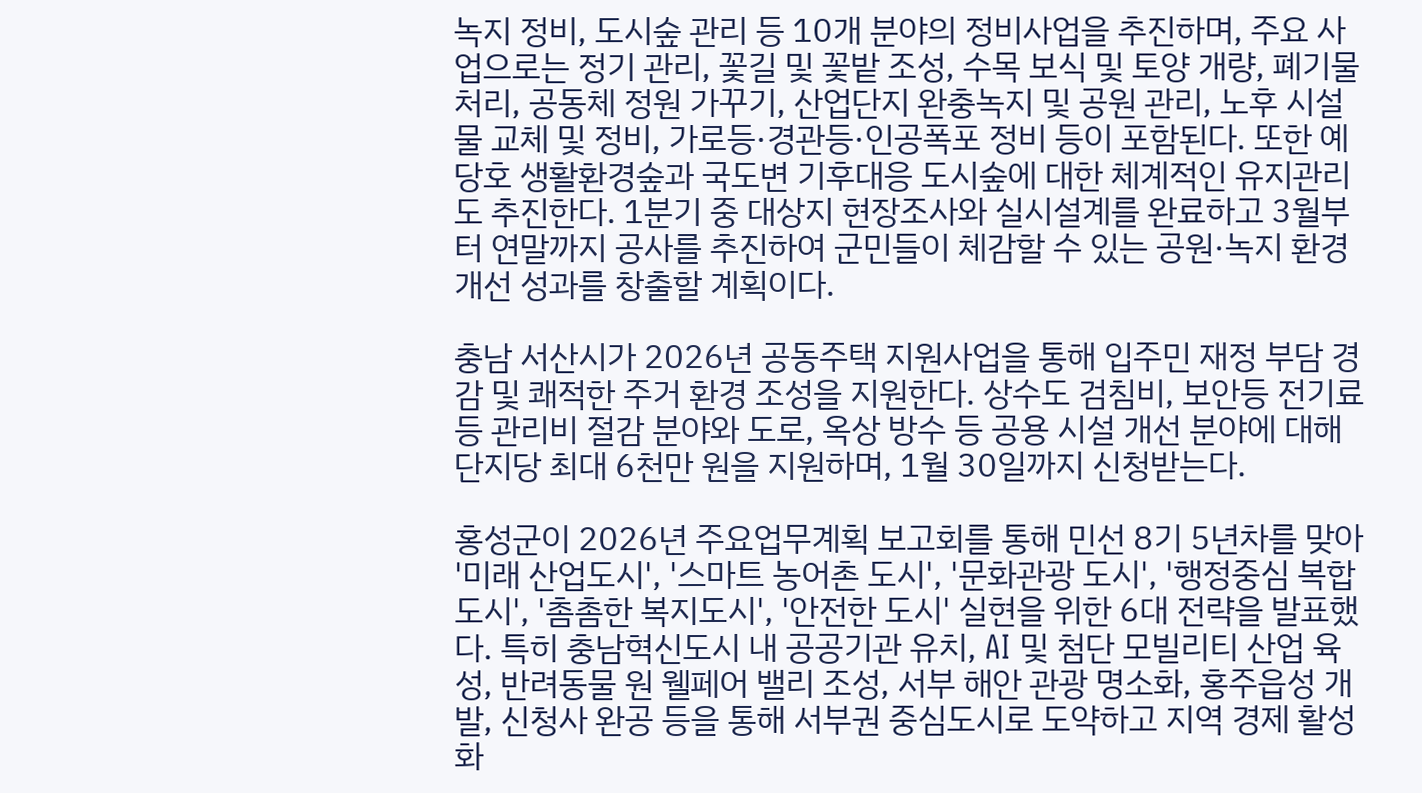녹지 정비, 도시숲 관리 등 10개 분야의 정비사업을 추진하며, 주요 사업으로는 정기 관리, 꽃길 및 꽃밭 조성, 수목 보식 및 토양 개량, 폐기물 처리, 공동체 정원 가꾸기, 산업단지 완충녹지 및 공원 관리, 노후 시설물 교체 및 정비, 가로등·경관등·인공폭포 정비 등이 포함된다. 또한 예당호 생활환경숲과 국도변 기후대응 도시숲에 대한 체계적인 유지관리도 추진한다. 1분기 중 대상지 현장조사와 실시설계를 완료하고 3월부터 연말까지 공사를 추진하여 군민들이 체감할 수 있는 공원·녹지 환경 개선 성과를 창출할 계획이다.

충남 서산시가 2026년 공동주택 지원사업을 통해 입주민 재정 부담 경감 및 쾌적한 주거 환경 조성을 지원한다. 상수도 검침비, 보안등 전기료 등 관리비 절감 분야와 도로, 옥상 방수 등 공용 시설 개선 분야에 대해 단지당 최대 6천만 원을 지원하며, 1월 30일까지 신청받는다.

홍성군이 2026년 주요업무계획 보고회를 통해 민선 8기 5년차를 맞아 '미래 산업도시', '스마트 농어촌 도시', '문화관광 도시', '행정중심 복합도시', '촘촘한 복지도시', '안전한 도시' 실현을 위한 6대 전략을 발표했다. 특히 충남혁신도시 내 공공기관 유치, AI 및 첨단 모빌리티 산업 육성, 반려동물 원 웰페어 밸리 조성, 서부 해안 관광 명소화, 홍주읍성 개발, 신청사 완공 등을 통해 서부권 중심도시로 도약하고 지역 경제 활성화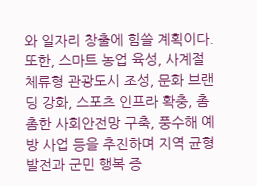와 일자리 창출에 힘쓸 계획이다. 또한, 스마트 농업 육성, 사계절 체류형 관광도시 조성, 문화 브랜딩 강화, 스포츠 인프라 확충, 촘촘한 사회안전망 구축, 풍수해 예방 사업 등을 추진하며 지역 균형 발전과 군민 행복 증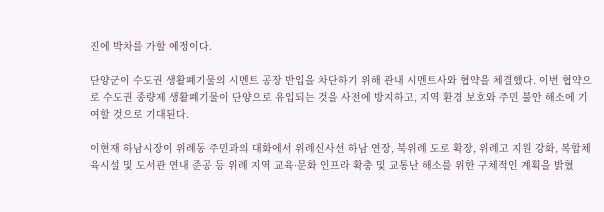진에 박차를 가할 예정이다.

단양군이 수도권 생활폐기물의 시멘트 공장 반입을 차단하기 위해 관내 시멘트사와 협약을 체결했다. 이번 협약으로 수도권 종량제 생활폐기물이 단양으로 유입되는 것을 사전에 방지하고, 지역 환경 보호와 주민 불안 해소에 기여할 것으로 기대된다.

이현재 하남시장이 위례동 주민과의 대화에서 위례신사선 하남 연장, 북위례 도로 확장, 위례고 지원 강화, 복합체육시설 및 도서관 연내 준공 등 위례 지역 교육·문화 인프라 확충 및 교통난 해소를 위한 구체적인 계획을 밝혔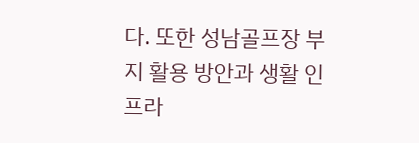다. 또한 성남골프장 부지 활용 방안과 생활 인프라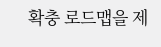확충 로드맵을 제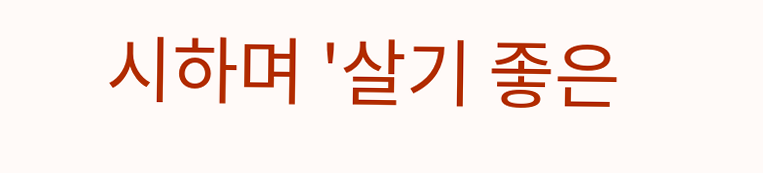시하며 '살기 좋은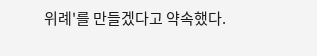위례'를 만들겠다고 약속했다.